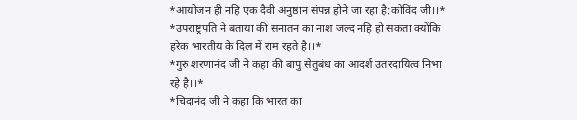*आयोजन ही नहि एक दैवी अनुष्ठान संपन्न होने जा रहा है:कोविंद जी।।*
*उपराष्ट्रपति ने बताया की सनातन का नाश जल्द नहि हो सकता क्योंकि हरेक भारतीय के दिल में राम रहते है।।*
*गुरु शरणानंद जी ने कहा की बापु सेतुबंध का आदर्श उतरदायित्व निभा रहे है।।*
*चिदानंद जी ने कहा कि भारत का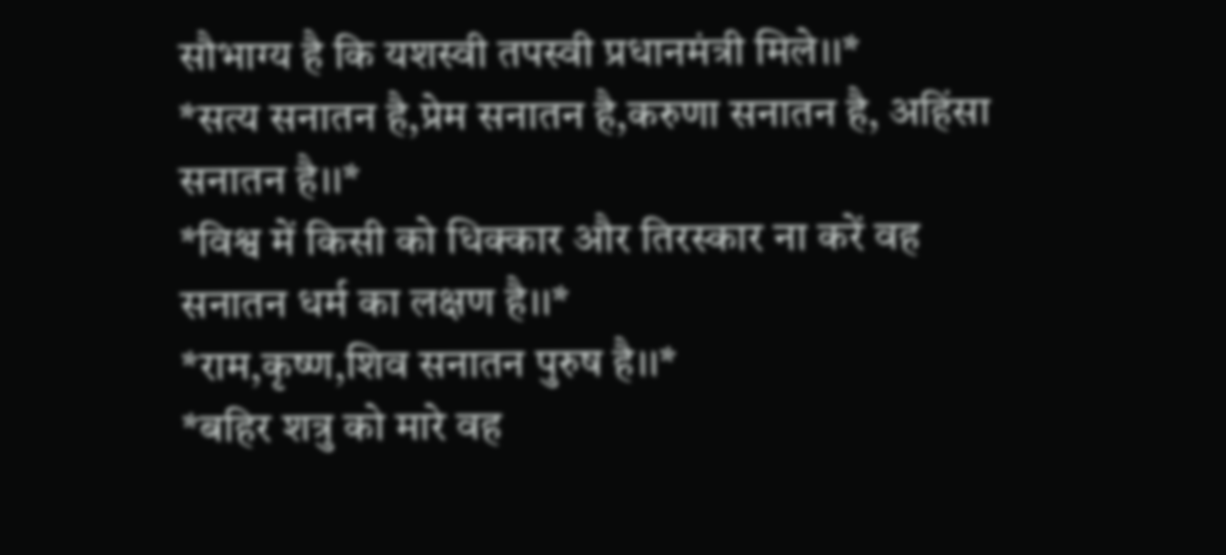सौभाग्य है कि यशस्वी तपस्वी प्रधानमंत्री मिले।।*
*सत्य सनातन है,प्रेम सनातन है,करुणा सनातन है, अहिंसा सनातन है।।*
*विश्व में किसी को धिक्कार और तिरस्कार ना करें वह सनातन धर्म का लक्षण है।।*
*राम,कृष्ण,शिव सनातन पुरुष है।।*
*बहिर शत्रु को मारे वह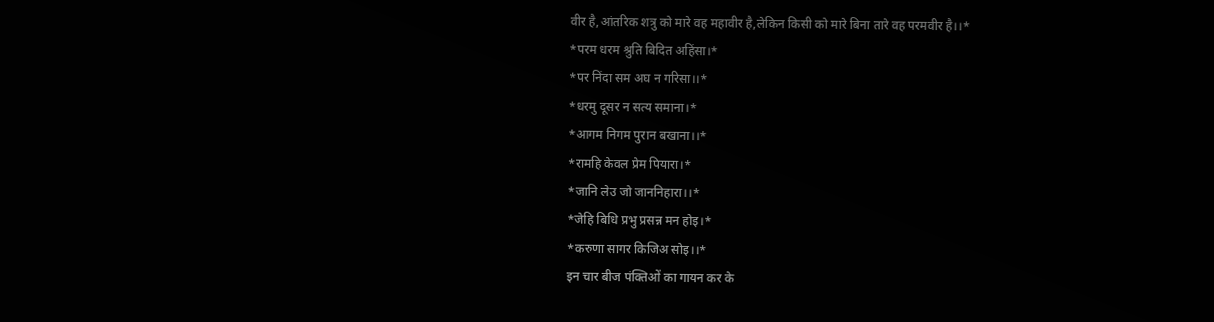वीर है,आंतरिक शत्रु को मारे वह महावीर है,लेकिन किसी को मारे बिना तारे वह परमवीर है।।*
*परम धरम श्रुति बिदित अहिंसा।*
*पर निंदा सम अघ न गरिसा।।*
*धरमु दूसर न सत्य समाना।*
*आगम निगम पुरान बखाना।।*
*रामहि केवल प्रेम पियारा।*
*जानि लेउ जो जाननिहारा।।*
*जेहि बिधि प्रभु प्रसन्न मन होइ।*
*करुणा सागर किजिअ सोइ।।*
इन चार बीज पंक्तिओं का गायन कर के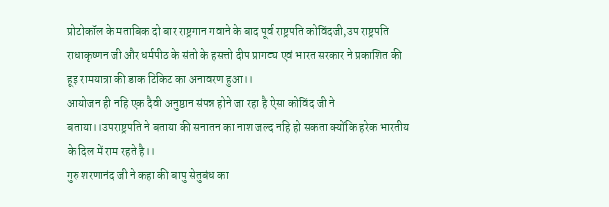प्रोटोकॉल के मताबिक दो बार राष्ट्रगान गवाने के बाद पूर्व राष्ट्रपति कोविंदजी,उप राष्ट्रपति राधाकृष्णन जी और धर्मपीठ के संतो के हसत्तो दीप प्रागट्य एवं भारत सरकार ने प्रकाशित की हूइ रामयात्रा की डाक टिकिट का अनावरण हुआ।।
आयोजन ही नहि एक दैवी अनुष्ठान संपन्न होने जा रहा है ऐसा कोविंद जी ने बताया।।उपराष्ट्रपति ने बताया की सनातन का नाश जल्द नहि हो सकता क्योंकि हरेक भारतीय के दिल में राम रहते है।।
गुरु शरणानंद जी ने कहा की बापु सेतुबंध का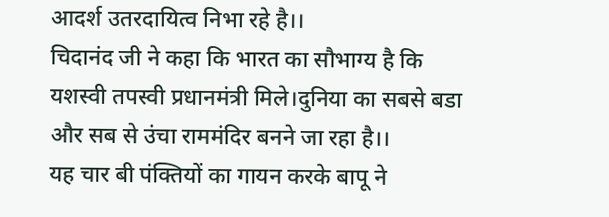आदर्श उतरदायित्व निभा रहे है।।
चिदानंद जी ने कहा कि भारत का सौभाग्य है कि यशस्वी तपस्वी प्रधानमंत्री मिले।दुनिया का सबसे बडा और सब से उंचा राममंदिर बनने जा रहा है।।
यह चार बी पंक्तियों का गायन करके बापू ने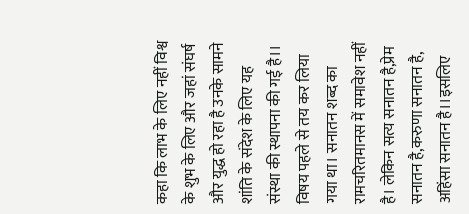कहा कि लाभ के लिए नहीं विश्व के शुभ के लिए और जहां संघर्ष और युद्ध हो रहा है उनके सामने शांति के संदेश के लिए यह संस्था की स्थापना की गई है।। विषय पहले से तय कर लिया गया था। सनातन शब्द का रामचरितमानस में समावेश नहीं है। लेकिन सत्य सनातन है,प्रेम सनातन है,करुणा सनातन है, अहिंसा सनातन है।।इसलिए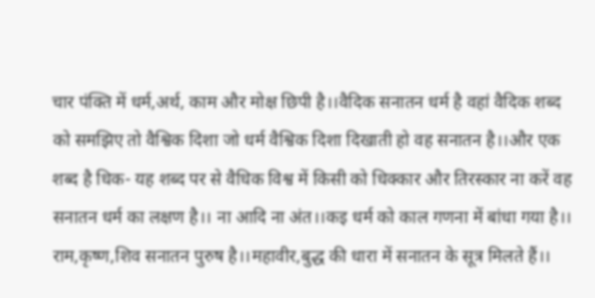चार पंक्ति में धर्म,अर्थ, काम और मोक्ष छिपी है।।वैदिक सनातन धर्म है वहां वैदिक शब्द को समझिए तो वैश्विक दिशा जो धर्म वैश्विक दिशा दिखाती हो वह सनातन है।।और एक शब्द है धिक- यह शब्द पर से वैधिक विश्व में किसी को धिक्कार और तिरस्कार ना करें वह सनातन धर्म का लक्षण है।। ना आदि ना अंत।।कइ धर्म को काल गणना में बांधा गया है।। राम,कृष्ण,शिव सनातन पुरुष है।।महावीर,बुद्ध की धारा में सनातन के सूत्र मिलते हैं।।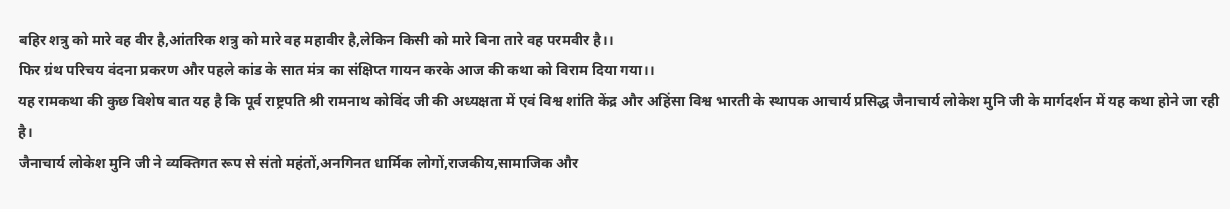बहिर शत्रु को मारे वह वीर है,आंतरिक शत्रु को मारे वह महावीर है,लेकिन किसी को मारे बिना तारे वह परमवीर है।।
फिर ग्रंथ परिचय वंदना प्रकरण और पहले कांड के सात मंत्र का संक्षिप्त गायन करके आज की कथा को विराम दिया गया।।
यह रामकथा की कुछ विशेष बात यह है कि पूर्व राष्ट्रपति श्री रामनाथ कोविंद जी की अध्यक्षता में एवं विश्व शांति केंद्र और अहिंसा विश्व भारती के स्थापक आचार्य प्रसिद्ध जैनाचार्य लोकेश मुनि जी के मार्गदर्शन में यह कथा होने जा रही है।
जैनाचार्य लोकेश मुनि जी ने व्यक्तिगत रूप से संतो महंतों,अनगिनत धार्मिक लोगों,राजकीय,सामाजिक और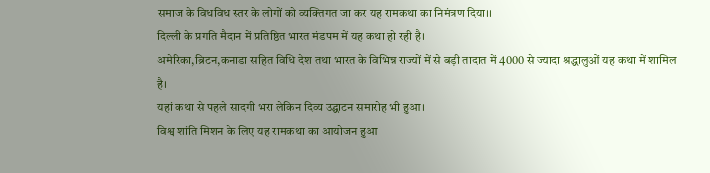समाज के विधविध स्तर के लोगों को व्यक्तिगत जा कर यह रामकथा का निमंत्रण दिया।।
दिल्ली के प्रगति मैदान में प्रतिष्ठित भारत मंडपम में यह कथा हो रही है।
अमेरिका,ब्रिटन,कनाडा सहित विधि देश तथा भारत के विभिन्न राज्यों में से बड़ी तादात में 4000 से ज्यादा श्रद्धालुओं यह कथा में शामिल है।
यहां कथा से पहले सादगी भरा लेकिन दिव्य उद्घाटन समारोह भी हुआ।
विश्व शांति मिशन के लिए यह रामकथा का आयोजन हुआ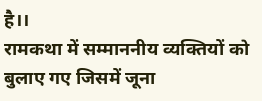है।।
रामकथा में सम्माननीय व्यक्तियों को बुलाए गए जिसमें जूना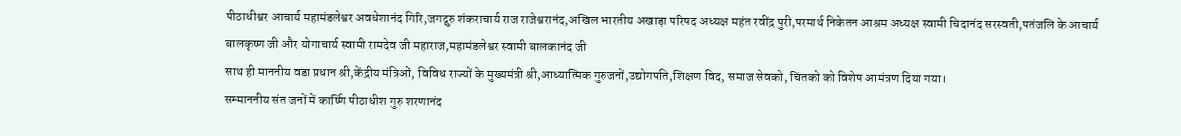पीठाधीश्वर आचार्य महामंडलेश्वर अवधेशानंद गिरि,जगद्गुरु शंकराचार्य राज राजेश्वरानंद,अखिल भारतीय अखाड़ा परिषद अध्यक्ष महंत रवींद्र पुरी,परमार्थ निकेतन आश्रम अध्यक्ष स्वामी चिदानंद सरस्वती,पतंजलि के आचार्य बालकृष्ण जी और योगाचार्य स्वामी रामदेव जी महाराज,महामंडलेश्वर स्वामी बालकानंद जी
साथ ही माननीय वडा प्रधान श्री,केंद्रीय मंत्रिओं, विविध राज्यों के मुख्यमंत्री श्री,आध्यात्मिक गुरुजनों,उद्योगपति,शिक्षण विद, समाज सेवको, चिंतको को विशेष आमंत्रण दिया गया।
सम्माननीय संत जनों में कार्ष्णि पीठाधीश गुरु शरणानंद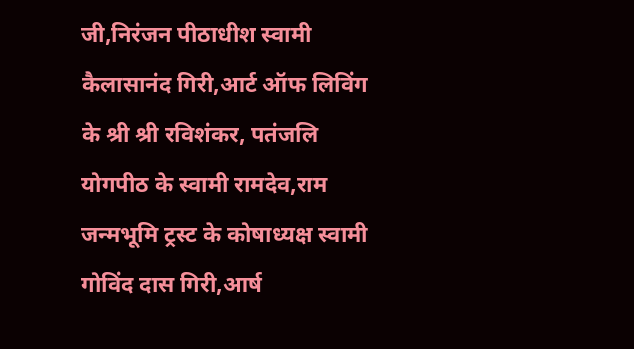जी,निरंजन पीठाधीश स्वामी कैलासानंद गिरी,आर्ट ऑफ लिविंग के श्री श्री रविशंकर, पतंजलि योगपीठ के स्वामी रामदेव,राम जन्मभूमि ट्रस्ट के कोषाध्यक्ष स्वामी गोविंद दास गिरी,आर्ष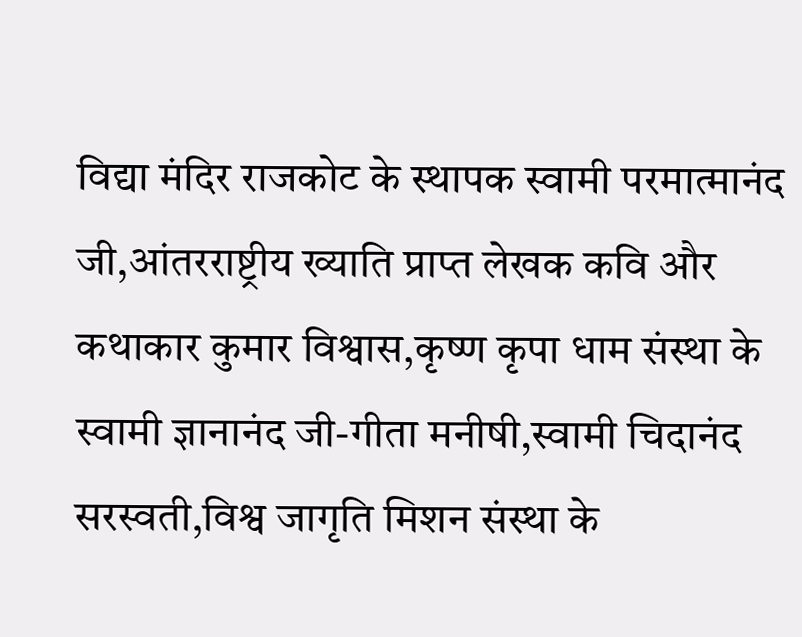विद्या मंदिर राजकोट के स्थापक स्वामी परमात्मानंद जी,आंतरराष्ट्रीय ख्याति प्राप्त लेखक कवि और कथाकार कुमार विश्वास,कृष्ण कृपा धाम संस्था के स्वामी ज्ञानानंद जी-गीता मनीषी,स्वामी चिदानंद सरस्वती,विश्व जागृति मिशन संस्था के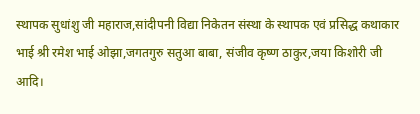स्थापक सुधांशु जी महाराज,सांदीपनी विद्या निकेतन संस्था के स्थापक एवं प्रसिद्ध कथाकार भाई श्री रमेश भाई ओझा,जगतगुरु सतुआ बाबा, संजीव कृष्ण ठाकुर,जया किशोरी जी आदि।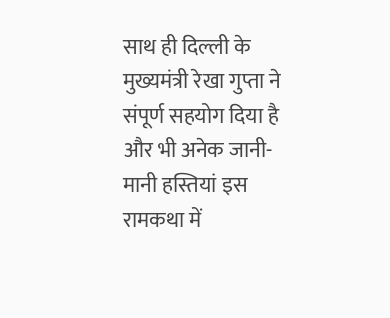साथ ही दिल्ली के मुख्यमंत्री रेखा गुप्ता ने संपूर्ण सहयोग दिया है और भी अनेक जानी-मानी हस्तियां इस रामकथा में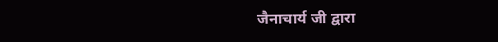जैनाचार्य जी द्वारा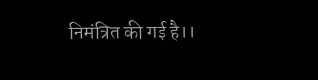निमंत्रित की गई है।।